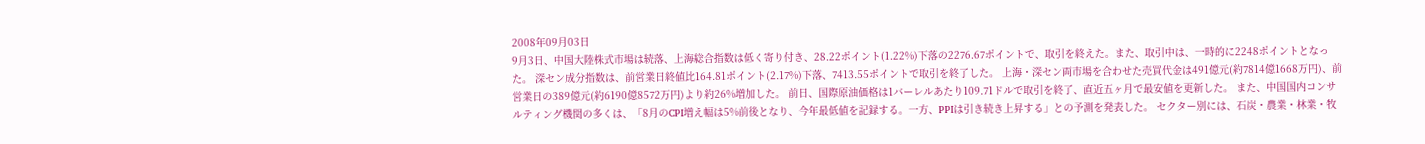2008年09月03日
9月3日、中国大陸株式市場は続落、上海総合指数は低く寄り付き、28.22ポイント(1.22%)下落の2276.67ポイントで、取引を終えた。また、取引中は、一時的に2248ポイントとなった。 深セン成分指数は、前営業日終値比164.81ポイント(2.17%)下落、7413.55ポイントで取引を終了した。 上海・深セン両市場を合わせた売買代金は491億元(約7814億1668万円)、前営業日の389億元(約6190億8572万円)より約26%増加した。 前日、国際原油価格は1バーレルあたり109.71ドルで取引を終了、直近五ヶ月で最安値を更新した。 また、中国国内コンサルティング機関の多くは、「8月のCPI増え幅は5%前後となり、今年最低値を記録する。一方、PPIは引き続き上昇する」との予測を発表した。 セクター別には、石炭・農業・林業・牧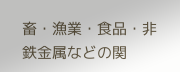畜・漁業・食品・非鉄金属などの関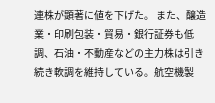連株が顕著に値を下げた。 また、醸造業・印刷包装・貿易・銀行証券も低調、石油・不動産などの主力株は引き続き軟調を維持している。航空機製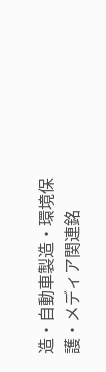造・自動車製造・環境保護・メディア関連銘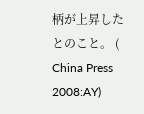柄が上昇したとのこと。 ( China Press 2008:AY)